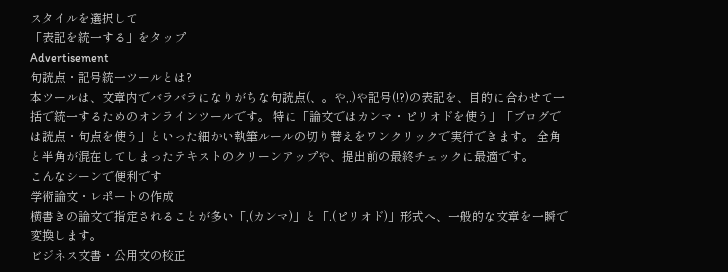スタイルを選択して
「表記を統一する」をタップ
Advertisement
句読点・記号統一ツールとは?
本ツールは、文章内でバラバラになりがちな句読点(、。や,.)や記号(!?)の表記を、目的に合わせて一括で統一するためのオンラインツールです。 特に「論文ではカンマ・ピリオドを使う」「ブログでは読点・句点を使う」といった細かい執筆ルールの切り替えをワンクリックで実行できます。 全角と半角が混在してしまったテキストのクリーンアップや、提出前の最終チェックに最適です。
こんなシーンで便利です
学術論文・レポートの作成
横書きの論文で指定されることが多い「,(カンマ)」と「.(ピリオド)」形式へ、一般的な文章を一瞬で変換します。
ビジネス文書・公用文の校正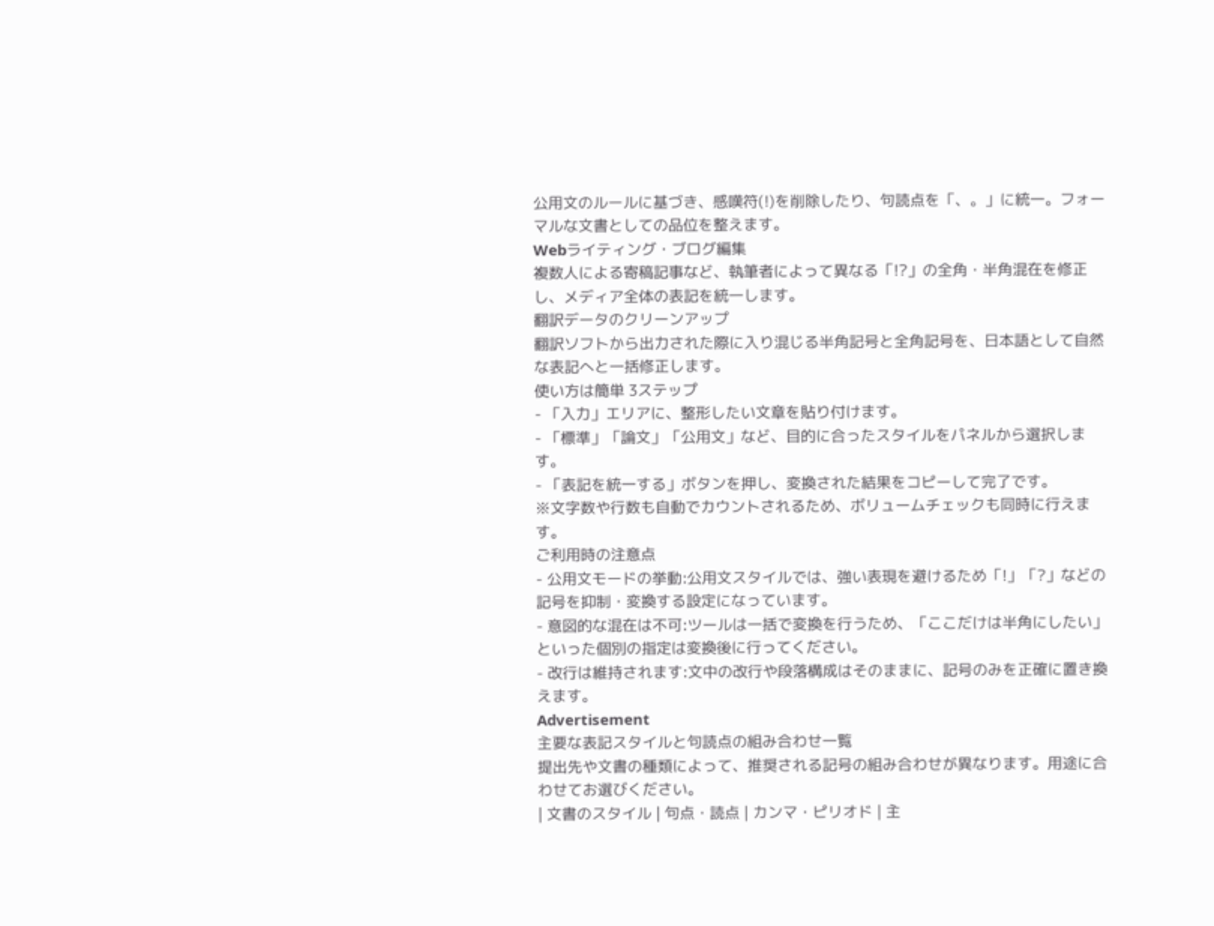公用文のルールに基づき、感嘆符(!)を削除したり、句読点を「、。」に統一。フォーマルな文書としての品位を整えます。
Webライティング・ブログ編集
複数人による寄稿記事など、執筆者によって異なる「!?」の全角・半角混在を修正し、メディア全体の表記を統一します。
翻訳データのクリーンアップ
翻訳ソフトから出力された際に入り混じる半角記号と全角記号を、日本語として自然な表記へと一括修正します。
使い方は簡単 3ステップ
- 「入力」エリアに、整形したい文章を貼り付けます。
- 「標準」「論文」「公用文」など、目的に合ったスタイルをパネルから選択します。
- 「表記を統一する」ボタンを押し、変換された結果をコピーして完了です。
※文字数や行数も自動でカウントされるため、ボリュームチェックも同時に行えます。
ご利用時の注意点
- 公用文モードの挙動:公用文スタイルでは、強い表現を避けるため「!」「?」などの記号を抑制・変換する設定になっています。
- 意図的な混在は不可:ツールは一括で変換を行うため、「ここだけは半角にしたい」といった個別の指定は変換後に行ってください。
- 改行は維持されます:文中の改行や段落構成はそのままに、記号のみを正確に置き換えます。
Advertisement
主要な表記スタイルと句読点の組み合わせ一覧
提出先や文書の種類によって、推奨される記号の組み合わせが異なります。用途に合わせてお選びください。
| 文書のスタイル | 句点・読点 | カンマ・ピリオド | 主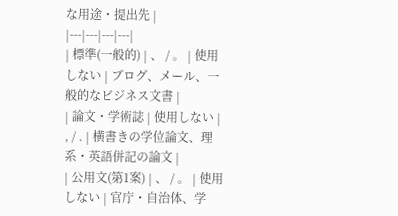な用途・提出先 |
|---|---|---|---|
| 標準(一般的) | 、 / 。 | 使用しない | ブログ、メール、一般的なビジネス文書 |
| 論文・学術誌 | 使用しない | , / . | 横書きの学位論文、理系・英語併記の論文 |
| 公用文(第1案) | 、 / 。 | 使用しない | 官庁・自治体、学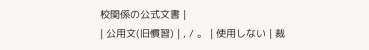校関係の公式文書 |
| 公用文(旧慣習) | , / 。 | 使用しない | 裁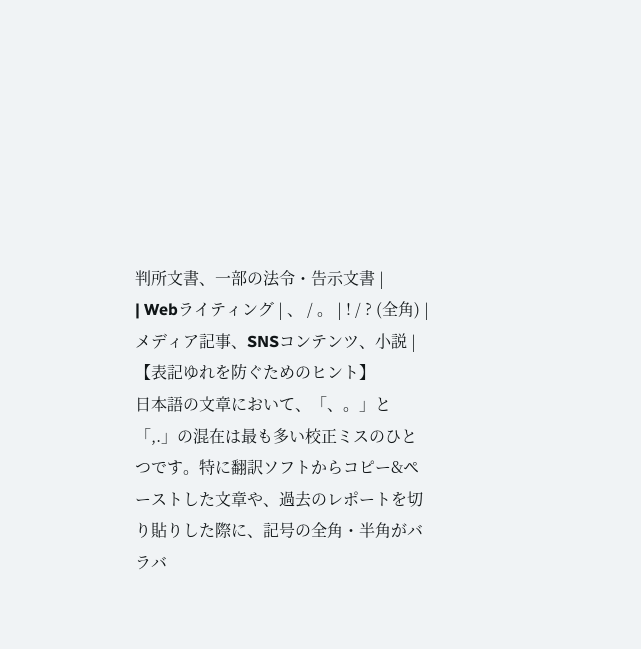判所文書、一部の法令・告示文書 |
| Webライティング | 、 / 。 | ! / ? (全角) | メディア記事、SNSコンテンツ、小説 |
【表記ゆれを防ぐためのヒント】
日本語の文章において、「、。」と「,.」の混在は最も多い校正ミスのひとつです。特に翻訳ソフトからコピー&ペーストした文章や、過去のレポートを切り貼りした際に、記号の全角・半角がバラバ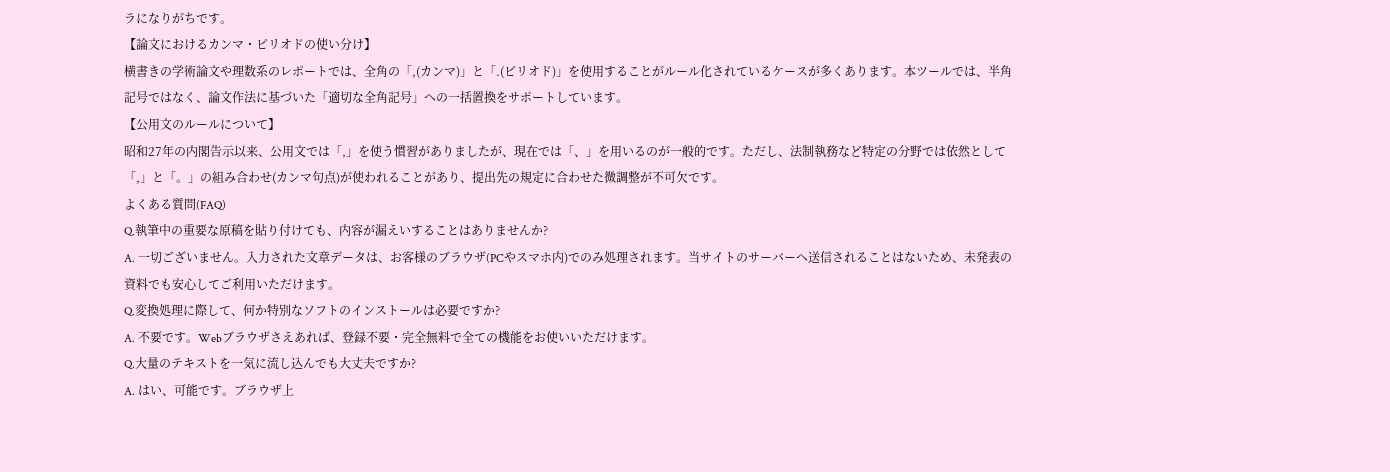ラになりがちです。
【論文におけるカンマ・ピリオドの使い分け】
横書きの学術論文や理数系のレポートでは、全角の「,(カンマ)」と「.(ピリオド)」を使用することがルール化されているケースが多くあります。本ツールでは、半角記号ではなく、論文作法に基づいた「適切な全角記号」への一括置換をサポートしています。
【公用文のルールについて】
昭和27年の内閣告示以来、公用文では「,」を使う慣習がありましたが、現在では「、」を用いるのが一般的です。ただし、法制執務など特定の分野では依然として「,」と「。」の組み合わせ(カンマ句点)が使われることがあり、提出先の規定に合わせた微調整が不可欠です。
よくある質問(FAQ)
Q.執筆中の重要な原稿を貼り付けても、内容が漏えいすることはありませんか?
A. 一切ございません。入力された文章データは、お客様のブラウザ(PCやスマホ内)でのみ処理されます。当サイトのサーバーへ送信されることはないため、未発表の資料でも安心してご利用いただけます。
Q.変換処理に際して、何か特別なソフトのインストールは必要ですか?
A. 不要です。Webブラウザさえあれば、登録不要・完全無料で全ての機能をお使いいただけます。
Q.大量のテキストを一気に流し込んでも大丈夫ですか?
A. はい、可能です。ブラウザ上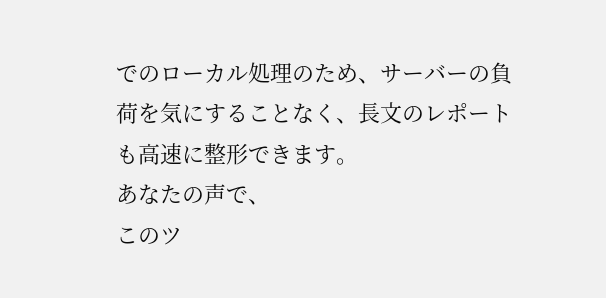でのローカル処理のため、サーバーの負荷を気にすることなく、長文のレポートも高速に整形できます。
あなたの声で、
このツ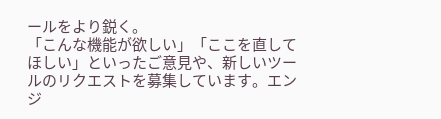ールをより鋭く。
「こんな機能が欲しい」「ここを直してほしい」といったご意見や、新しいツールのリクエストを募集しています。エンジ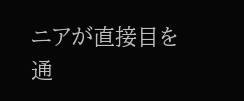ニアが直接目を通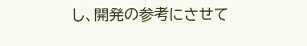し、開発の参考にさせて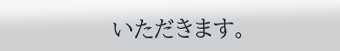いただきます。